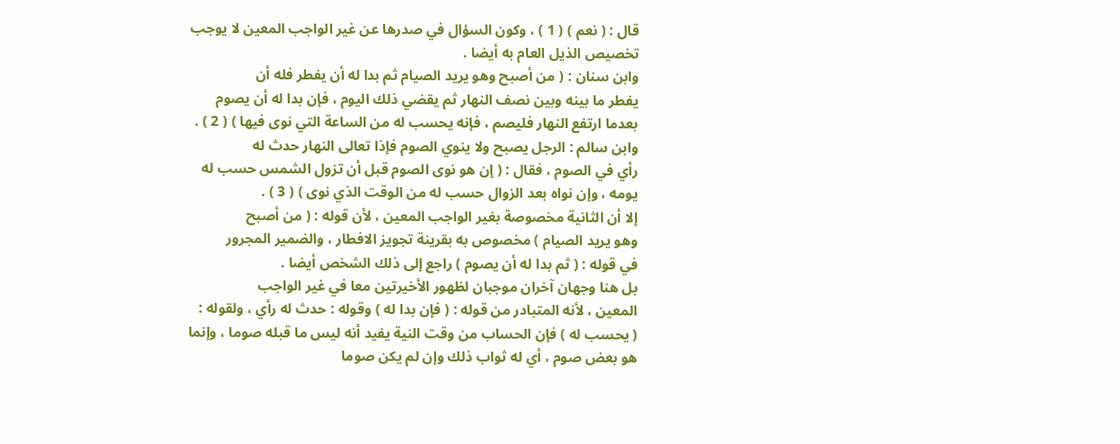قال : ( نعم ) ( 1 ) ، وكون السؤال في صدرها عن غير الواجب المعين لا يوجب
تخصيص الذيل العام به أيضا .
وابن سنان : ( من أصبح وهو يريد الصيام ثم بدا له أن يفطر فله أن
يفطر ما بينه وبين نصف النهار ثم يقضي ذلك اليوم ، فإن بدا له أن يصوم
بعدما ارتفع النهار فليصم ، فإنه يحسب له من الساعة التي نوى فيها ) ( 2 ) .
وابن سالم : الرجل يصبح ولا ينوي الصوم فإذا تعالى النهار حدث له
رأي في الصوم ، فقال : ( إن هو نوى الصوم قبل أن تزول الشمس حسب له
يومه ، وإن نواه بعد الزوال حسب له من الوقت الذي نوى ) ( 3 ) .
إلا أن الثانية مخصوصة بغير الواجب المعين ، لأن قوله : ( من أصبح
وهو يريد الصيام ) مخصوص به بقرينة تجويز الافطار ، والضمير المجرور
في قوله : ( ثم بدا له أن يصوم ) راجع إلى ذلك الشخص أيضا .
بل هنا وجهان آخران موجبان لظهور الأخيرتين معا في غير الواجب
المعين ، لأنه المتبادر من قوله : ( فإن بدا له ) وقوله : حدث له رأي ، ولقوله :
( يحسب له ) فإن الحساب من وقت النية يفيد أنه ليس ما قبله صوما ، وإنما
هو بعض صوم ، أي له ثواب ذلك وإن لم يكن صوما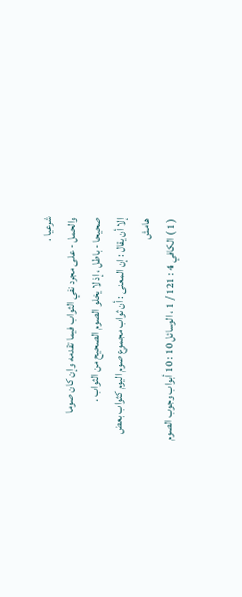شرعيا .
والحمل - على مجرد نفي الثواب فيما تقدمه وإن كان صوما
صحيحا - باطل ، إذ لا يخلو الصوم الصحيح من الثواب .
إلا أن يقال : إن المعنى : أن ثواب مجموع صوم اليوم كثواب بعض
هامش
( 1 ) الكافي 4 : 121 / 1 ، الوسائل 10 : 10 أبواب وجوب الصوم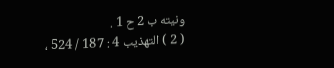ونيته ب 2 ح 1 .
( 2 ) التهذيب 4 : 187 / 524 ،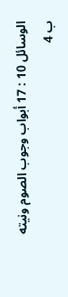الوسائل 10 : 17 أبواب وجوب الصوم ونيته ب 4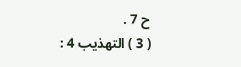ح 7 .
( 3 ) التهذيب 4 :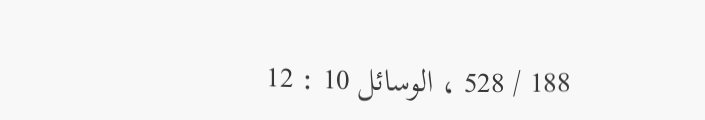188 / 528 ، الوسائل 10 : 12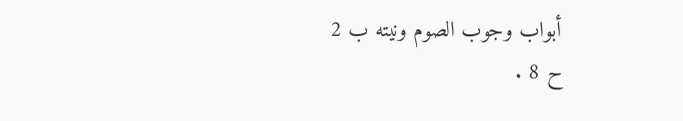أبواب وجوب الصوم ونيته ب 2
ح 8 .